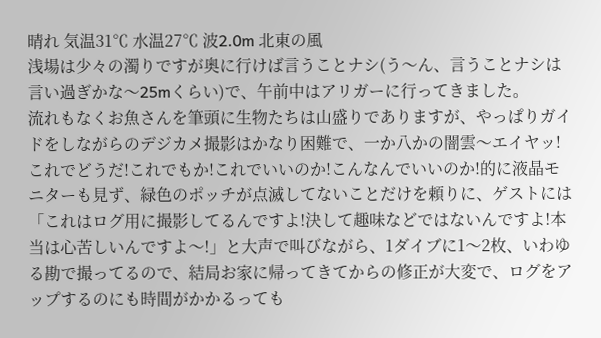晴れ 気温31℃ 水温27℃ 波2.0m 北東の風
浅場は少々の濁りですが奥に行けば言うことナシ(う〜ん、言うことナシは言い過ぎかな〜25mくらい)で、午前中はアリガーに行ってきました。
流れもなくお魚さんを筆頭に生物たちは山盛りでありますが、やっぱりガイドをしながらのデジカメ撮影はかなり困難で、一か八かの闇雲〜エイヤッ!これでどうだ!これでもか!これでいいのか!こんなんでいいのか!的に液晶モニターも見ず、緑色のポッチが点滅してないことだけを頼りに、ゲストには「これはログ用に撮影してるんですよ!決して趣味などではないんですよ!本当は心苦しいんですよ〜!」と大声で叫びながら、1ダイブに1〜2枚、いわゆる勘で撮ってるので、結局お家に帰ってきてからの修正が大変で、ログをアップするのにも時間がかかるっても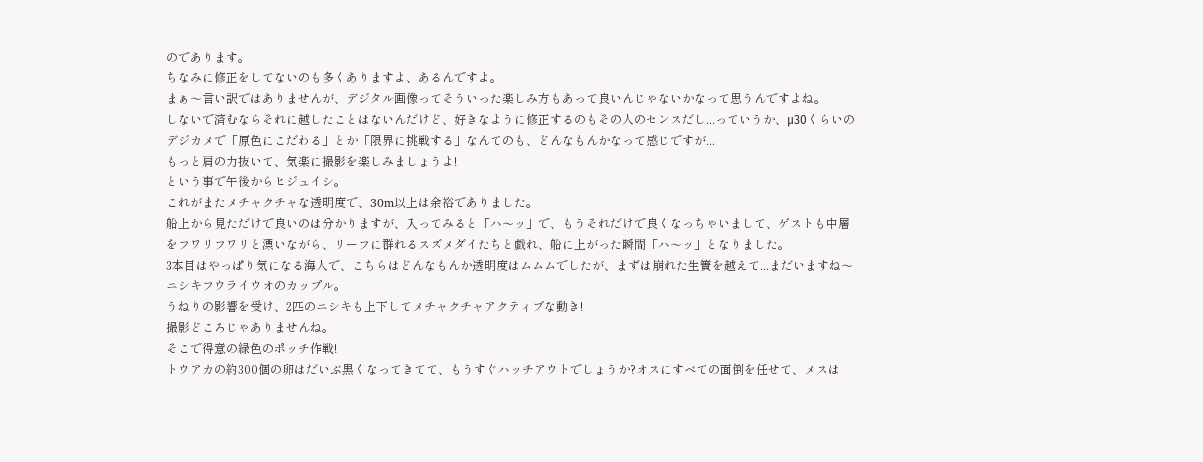のであります。
ちなみに修正をしてないのも多くありますよ、あるんですよ。
まぁ〜言い訳ではありませんが、デジタル画像ってそういった楽しみ方もあって良いんじゃないかなって思うんですよね。
しないで済むならそれに越したことはないんだけど、好きなように修正するのもその人のセンスだし...っていうか、μ30くらいのデジカメで「原色にこだわる」とか「限界に挑戦する」なんてのも、どんなもんかなって感じですが...
もっと肩の力抜いて、気楽に撮影を楽しみましょうよ!
という事で午後からヒジュイシ。
これがまたメチャクチャな透明度で、30m以上は余裕でありました。
船上から見ただけで良いのは分かりますが、入ってみると「ハ〜ッ」で、もうそれだけで良くなっちゃいまして、ゲストも中層をフワリフワリと漂いながら、リーフに群れるスズメダイたちと戯れ、船に上がった瞬間「ハ〜ッ」となりました。
3本目はやっぱり気になる海人で、こちらはどんなもんか透明度はムムムでしたが、まずは崩れた生簀を越えて...まだいますね〜ニシキフウライウオのカップル。
うねりの影響を受け、2匹のニシキも上下してメチャクチャアクティブな動き!
撮影どころじゃありませんね。
そこで得意の緑色のポッチ作戦!
トウアカの約300個の卵はだいぶ黒くなってきてて、もうすぐハッチアウトでしょうか?オスにすべての面倒を任せて、メスは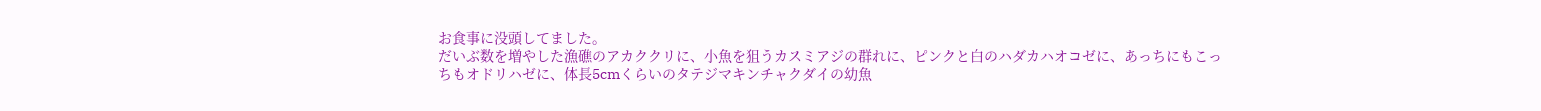お食事に没頭してました。
だいぶ数を増やした漁礁のアカククリに、小魚を狙うカスミアジの群れに、ピンクと白のハダカハオコゼに、あっちにもこっちもオドリハゼに、体長5cmくらいのタテジマキンチャクダイの幼魚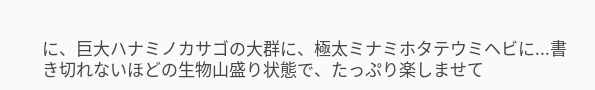に、巨大ハナミノカサゴの大群に、極太ミナミホタテウミヘビに...書き切れないほどの生物山盛り状態で、たっぷり楽しませて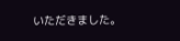いただきました。